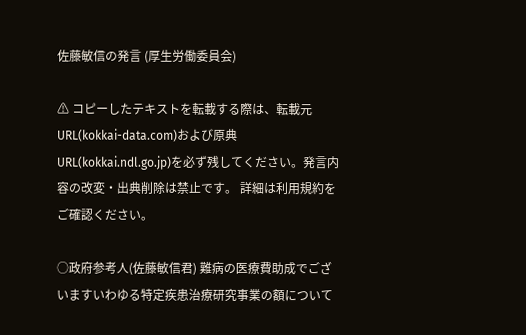佐藤敏信の発言 (厚生労働委員会)

⚠ コピーしたテキストを転載する際は、転載元URL(kokkai-data.com)および原典URL(kokkai.ndl.go.jp)を必ず残してください。発言内容の改変・出典削除は禁止です。 詳細は利用規約をご確認ください。

○政府参考人(佐藤敏信君) 難病の医療費助成でございますいわゆる特定疾患治療研究事業の額について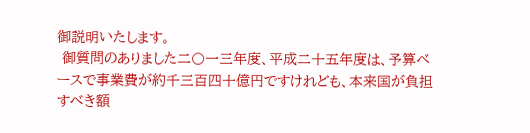御説明いたします。
 御質問のありました二〇一三年度、平成二十五年度は、予算ベースで事業費が約千三百四十億円ですけれども、本来国が負担すべき額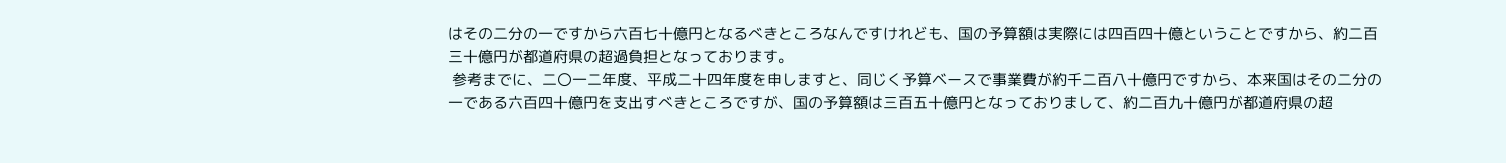はその二分の一ですから六百七十億円となるべきところなんですけれども、国の予算額は実際には四百四十億ということですから、約二百三十億円が都道府県の超過負担となっております。
 参考までに、二〇一二年度、平成二十四年度を申しますと、同じく予算ベースで事業費が約千二百八十億円ですから、本来国はその二分の一である六百四十億円を支出すべきところですが、国の予算額は三百五十億円となっておりまして、約二百九十億円が都道府県の超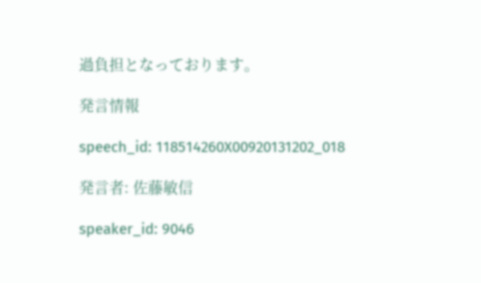過負担となっております。

発言情報

speech_id: 118514260X00920131202_018

発言者: 佐藤敏信

speaker_id: 9046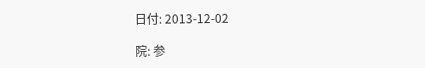日付: 2013-12-02

院: 参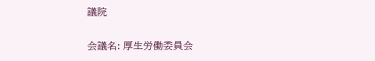議院

会議名: 厚生労働委員会